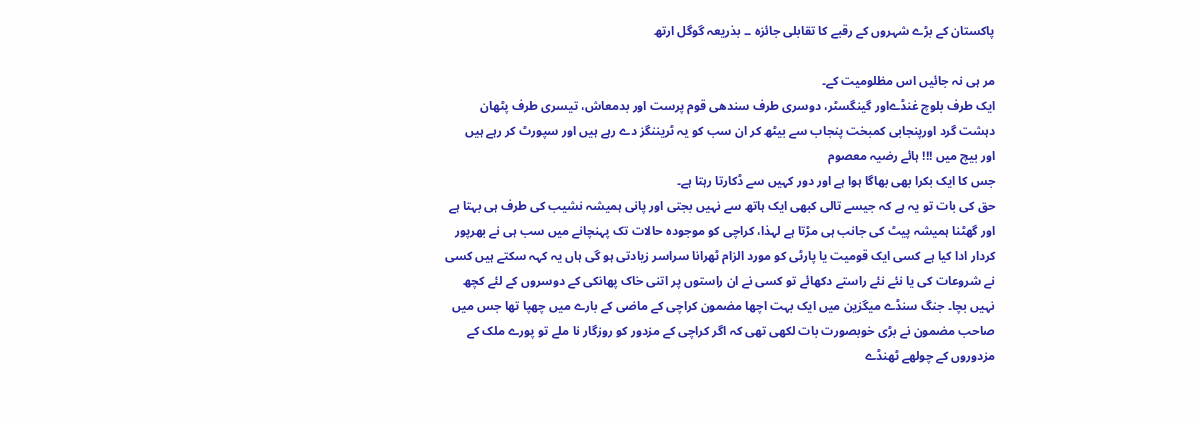پاکستان کے بڑے شہروں کے رقبے کا تقابلی جائزہ ۔۔ بذریعہ گوگل ارتھ

مر ہی نہ جائیں اس مظلومیت کے۔
ایک طرف بلوچ غنڈےاور گینگسٹر، دوسری طرف سندھی قوم پرست اور بدمعاش، تیسری طرف پٹھان دہشت گرد اورپنجابی کمبخت پنجاب سے بیٹھ کر ان سب کو یہ ٹریننگز دے رہے ہیں اور سپورٹ کر رہے ہیں
اور بیچ میں !!! ہائے رضیہ معصوم
جس کا ایک بکرا بھی بھاگا ہوا ہے اور دور کہیں سے ڈکارتا رہتا ہے۔
حق کی بات تو یہ ہے کہ جیسے تالی کبھی ایک ہاتھ سے نہیں بجتی اور پانی ہمیشہ نشیب کی طرف ہی بہتا ہے اور گھٹنا ہمیشہ پیٹ کی جانب ہی مڑتا ہے لہذا، کراچی کو موجودہ حالات تک پہنچانے میں سب ہی نے بھرپور کردار ادا کیا ہے کسی ایک قومیت یا پارٹی کو مورد الزام ٹھرانا سراسر زیادتی ہو گی ہاں یہ کہہ سکتے ہیں کسی نے شروعات کی یا نئے نئے راستے دکھائے تو کسی نے ان راستوں پر اتنی خاک پھانکی کے دوسروں کے لئے کچھ نہیں بچا۔ جنگ سنڈے میگزین میں ایک بہت اچھا مضمون کراچی کے ماضی کے بارے میں چھپا تھا جس میں صاحب مضمون نے بڑی خوبصورت بات لکھی تھی کہ اگر کراچی کے مزدور کو روزگار نا ملے تو پورے ملک کے مزدوروں کے چولھے ٹھنڈے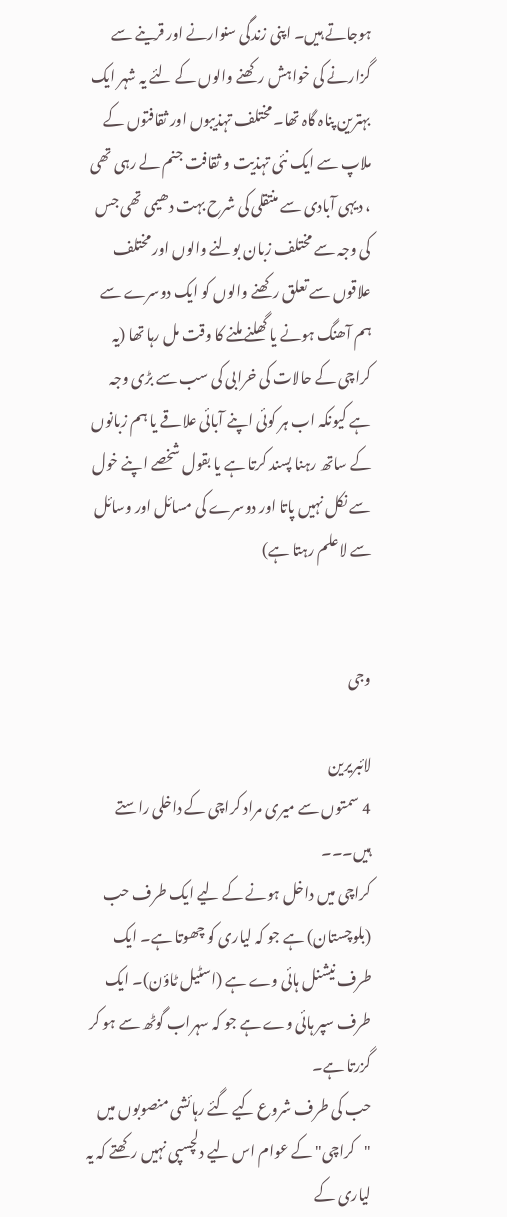ہوجاتے ہیں۔ اپنی زندگی سنوارنے اور قرینے سے گزارنے کی خواہش رکھنے والوں کے لئے یہ شہر ایک بہترین پناہ گاہ تھا۔ مختلف تہذیبوں اور ثقافتوں کے ملاپ سے ایک نئی تہذیت و ثقافت جنم لے رہی تھی ، دیہی آبادی سے منتقلی کی شرح بہت دھیمی تھی جس کی وجہ سے مختلف زبان بولنے والوں اور مختلف علاقوں سے تعلق رکھنے والوں کو ایک دوسرے سے ہم آھنگ ہونے یا گھلنے ملنے کا وقت مل رہا تھا (یہ کراچی کے حالات کی خرابی کی سب سے بڑی وجہ ہے کیونکہ اب ہر کوئی اپنے آبائی علاقے یا ہم زبانوں کے ساتھ رہنا پسند کرتا ہے یا بقول شخصے اپنے خول سے نکل نہیں پاتا اور دوسرے کی مسائل اور وسائل سے لاعلم رہتا ہے)


وجی

لائبریرین
4 سمتوں سے میری مراد کراچی کے داخلی راستے ہیں۔۔۔
کراچی میں داخل ہونے کے لیے ایک طرف حب (بلوچستان) ہے جو کہ لیاری کو چھوتا ہے۔ ایک طرف نیشنل ہائی وے ہے (اسٹیل ٹاؤن)۔ ایک طرف سپر ہائی وے ہے جو کہ سہراب گوٹھ سے ہو کر گزرتا ہے۔
حب کی طرف شروع کیے گئے رہائشی منصوبوں میں "کراچی" کے عوام اس لیے دلچسپی نہیں رکھتے کہ یہ لیاری کے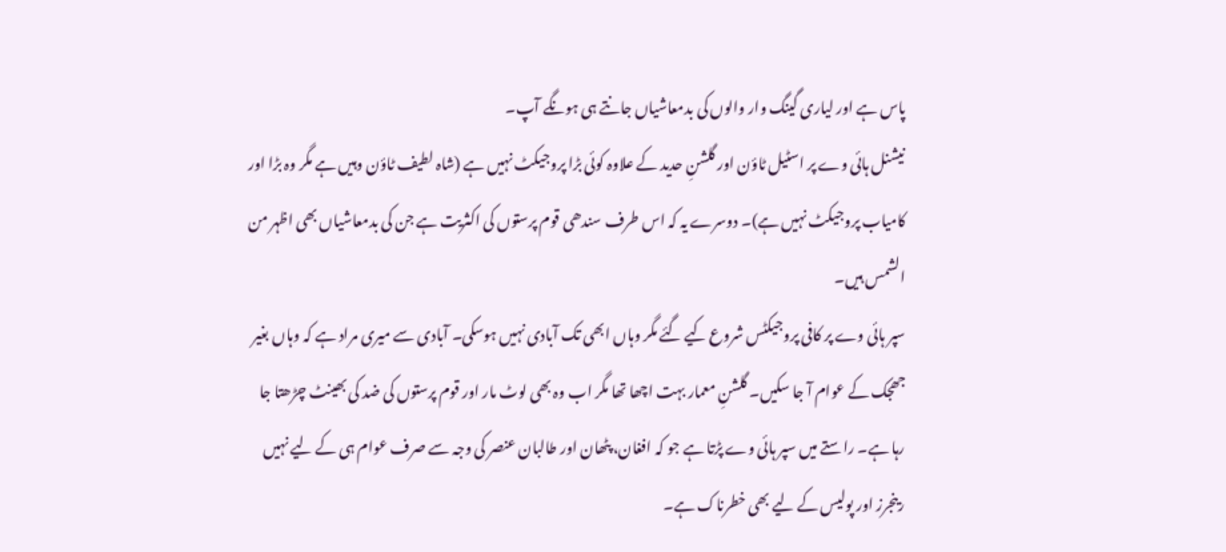پاس ہے اور لیاری گینگ وار والوں کی بدمعاشیاں جانتے ہی ہونگے آپ۔
نیشنل ہائی وے پر اسٹیل ٹاؤن اور گلشنِ حدید کے علاوہ کوئی بڑا پروجیکٹ نہیں ہے (شاہ لطیف ٹاؤن وہیں ہے مگر وہ بڑا اور کامیاب پروجیکٹ نہیں ہے)۔ دوسرے یہ کہ اس طرف سندھی قوم پرستوں کی اکثریت ہے جن کی بدمعاشیاں بھی اظہر من الشمس ہیں۔
سپر ہائی وے پر کافی پروجیکٹس شروع کیے گئے مگر وہاں ابھی تک آبادی نہیں ہوسکی۔ آبادی سے میری مراد ہے کہ وہاں بغیر جھجک کے عوام آ جا سکیں۔ گلشنِ معمار بہت اچھا تھا مگر اب وہ بھی لوٹ مار اور قوم پرستوں کی ضد کی بھینٹ چڑھتا جا رہا ہے۔ راستے میں سپر ہائی وے پڑتا ہے جو کہ افغان، پٹھان اور طالبان عنصر کی وجہ سے صرف عوام ہی کے لیے نہیں رینجرز اور پولیس کے لیے بھی خطرناک ہے۔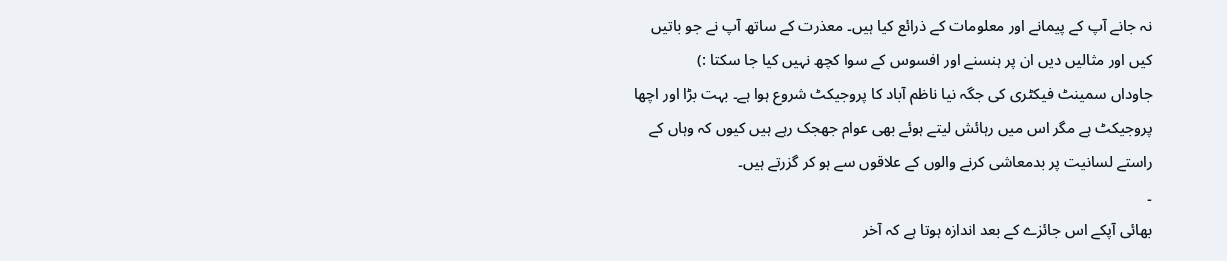نہ جانے آپ کے پیمانے اور معلومات کے ذرائع کیا ہیں۔ معذرت کے ساتھ آپ نے جو باتیں کیں اور مثالیں دیں ان پر ہنسنے اور افسوس کے سوا کچھ نہیں کیا جا سکتا :)
جاوداں سمینٹ فیکٹری کی جگہ نیا ناظم آباد کا پروجیکٹ شروع ہوا ہے۔ بہت بڑا اور اچھا پروجیکٹ ہے مگر اس میں رہائش لیتے ہوئے بھی عوام جھجک رہے ہیں کیوں کہ وہاں کے راستے لسانیت پر بدمعاشی کرنے والوں کے علاقوں سے ہو کر گزرتے ہیں۔
۔
بھائی آپکے اس جائزے کے بعد اندازہ ہوتا ہے کہ آخر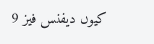کیوں دیفنس فیز 9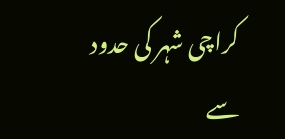کراچی شہر کی حدود سے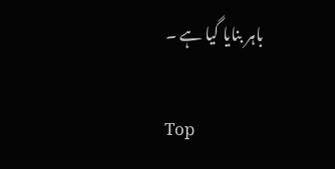باہر بنایا گیا ہے ۔

Top